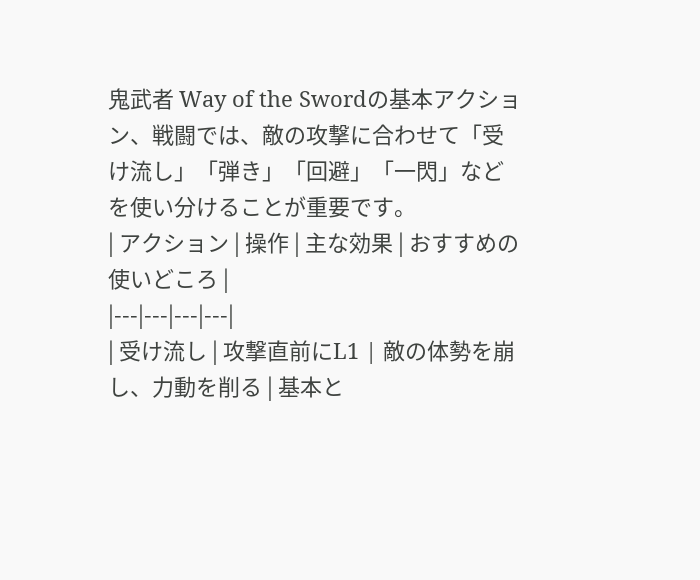鬼武者 Way of the Swordの基本アクション、戦闘では、敵の攻撃に合わせて「受け流し」「弾き」「回避」「一閃」などを使い分けることが重要です。
| アクション | 操作 | 主な効果 | おすすめの使いどころ |
|---|---|---|---|
| 受け流し | 攻撃直前にL1 | 敵の体勢を崩し、力動を削る | 基本と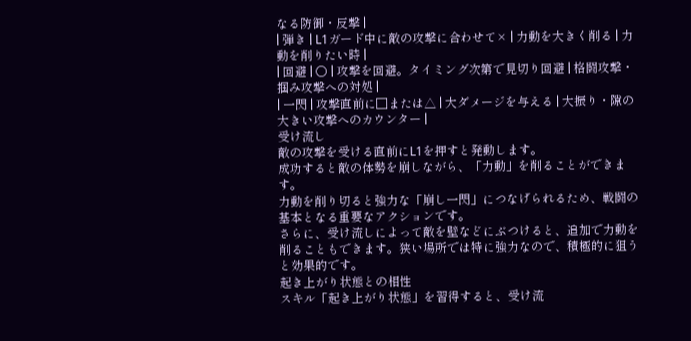なる防御・反撃 |
| 弾き | L1ガード中に敵の攻撃に合わせて× | 力動を大きく削る | 力動を削りたい時 |
| 回避 | ○ | 攻撃を回避。タイミング次第で見切り回避 | 格闘攻撃・掴み攻撃への対処 |
| 一閃 | 攻撃直前に□または△ | 大ダメージを与える | 大振り・隙の大きい攻撃へのカウンター |
受け流し
敵の攻撃を受ける直前にL1を押すと発動します。
成功すると敵の体勢を崩しながら、「力動」を削ることができます。
力動を削り切ると強力な「崩し一閃」につなげられるため、戦闘の基本となる重要なアクションです。
さらに、受け流しによって敵を壁などにぶつけると、追加で力動を削ることもできます。狭い場所では特に強力なので、積極的に狙うと効果的です。
起き上がり状態との相性
スキル「起き上がり状態」を習得すると、受け流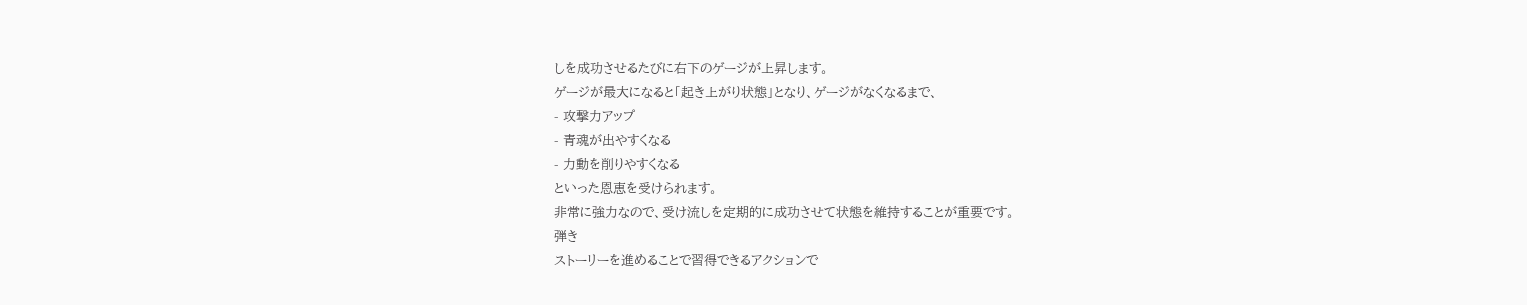しを成功させるたびに右下のゲージが上昇します。
ゲージが最大になると「起き上がり状態」となり、ゲージがなくなるまで、
- 攻撃力アップ
- 青魂が出やすくなる
- 力動を削りやすくなる
といった恩恵を受けられます。
非常に強力なので、受け流しを定期的に成功させて状態を維持することが重要です。
弾き
ストーリーを進めることで習得できるアクションで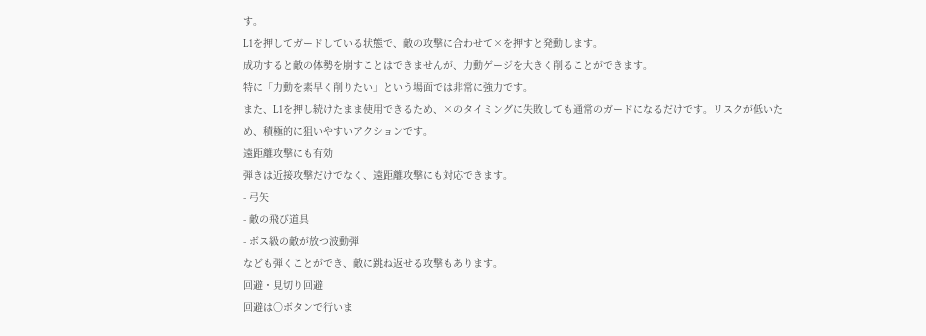す。
L1を押してガードしている状態で、敵の攻撃に合わせて×を押すと発動します。
成功すると敵の体勢を崩すことはできませんが、力動ゲージを大きく削ることができます。
特に「力動を素早く削りたい」という場面では非常に強力です。
また、L1を押し続けたまま使用できるため、×のタイミングに失敗しても通常のガードになるだけです。リスクが低いため、積極的に狙いやすいアクションです。
遠距離攻撃にも有効
弾きは近接攻撃だけでなく、遠距離攻撃にも対応できます。
- 弓矢
- 敵の飛び道具
- ボス級の敵が放つ波動弾
なども弾くことができ、敵に跳ね返せる攻撃もあります。
回避・見切り回避
回避は○ボタンで行いま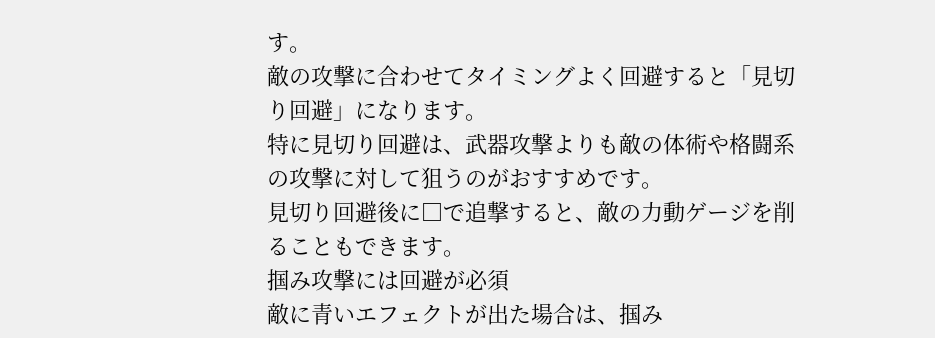す。
敵の攻撃に合わせてタイミングよく回避すると「見切り回避」になります。
特に見切り回避は、武器攻撃よりも敵の体術や格闘系の攻撃に対して狙うのがおすすめです。
見切り回避後に□で追撃すると、敵の力動ゲージを削ることもできます。
掴み攻撃には回避が必須
敵に青いエフェクトが出た場合は、掴み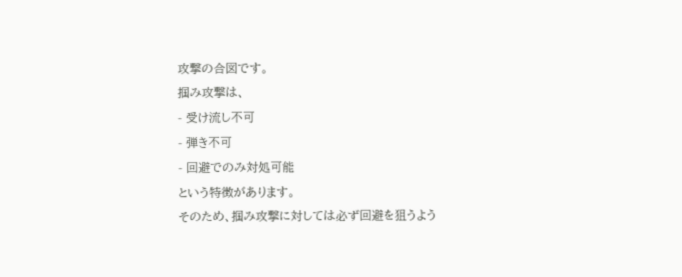攻撃の合図です。
掴み攻撃は、
- 受け流し不可
- 弾き不可
- 回避でのみ対処可能
という特徴があります。
そのため、掴み攻撃に対しては必ず回避を狙うよう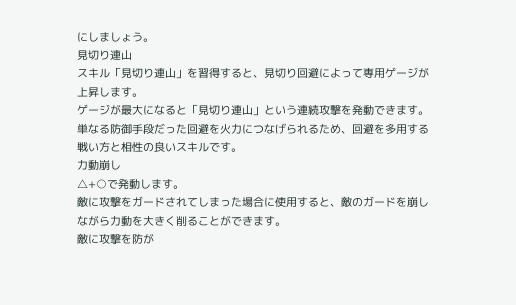にしましょう。
見切り連山
スキル「見切り連山」を習得すると、見切り回避によって専用ゲージが上昇します。
ゲージが最大になると「見切り連山」という連続攻撃を発動できます。
単なる防御手段だった回避を火力につなげられるため、回避を多用する戦い方と相性の良いスキルです。
力動崩し
△+○で発動します。
敵に攻撃をガードされてしまった場合に使用すると、敵のガードを崩しながら力動を大きく削ることができます。
敵に攻撃を防が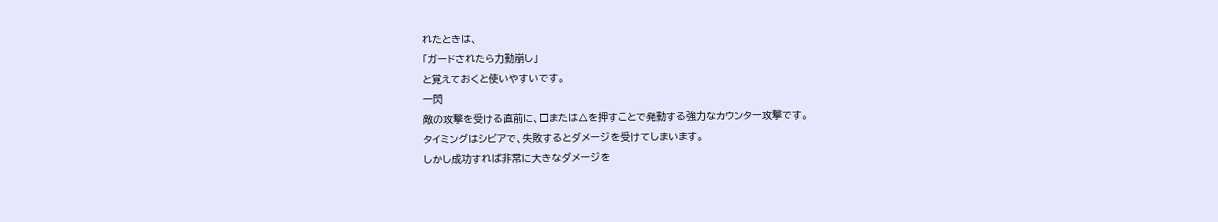れたときは、
「ガードされたら力動崩し」
と覚えておくと使いやすいです。
一閃
敵の攻撃を受ける直前に、□または△を押すことで発動する強力なカウンター攻撃です。
タイミングはシビアで、失敗するとダメージを受けてしまいます。
しかし成功すれば非常に大きなダメージを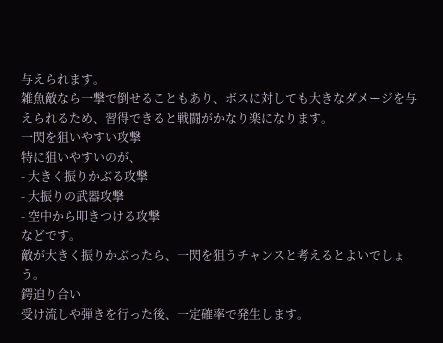与えられます。
雑魚敵なら一撃で倒せることもあり、ボスに対しても大きなダメージを与えられるため、習得できると戦闘がかなり楽になります。
一閃を狙いやすい攻撃
特に狙いやすいのが、
- 大きく振りかぶる攻撃
- 大振りの武器攻撃
- 空中から叩きつける攻撃
などです。
敵が大きく振りかぶったら、一閃を狙うチャンスと考えるとよいでしょう。
鍔迫り合い
受け流しや弾きを行った後、一定確率で発生します。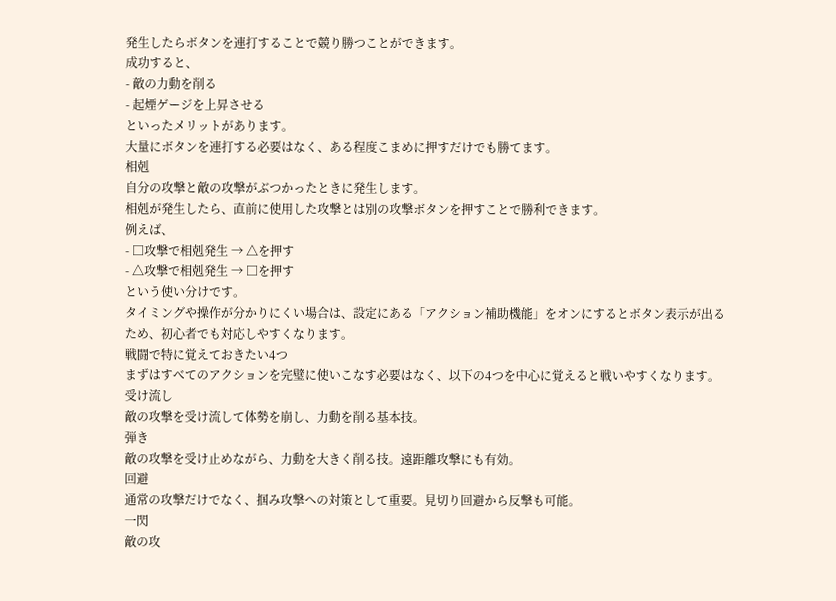発生したらボタンを連打することで競り勝つことができます。
成功すると、
- 敵の力動を削る
- 起煙ゲージを上昇させる
といったメリットがあります。
大量にボタンを連打する必要はなく、ある程度こまめに押すだけでも勝てます。
相剋
自分の攻撃と敵の攻撃がぶつかったときに発生します。
相剋が発生したら、直前に使用した攻撃とは別の攻撃ボタンを押すことで勝利できます。
例えば、
- □攻撃で相剋発生 → △を押す
- △攻撃で相剋発生 → □を押す
という使い分けです。
タイミングや操作が分かりにくい場合は、設定にある「アクション補助機能」をオンにするとボタン表示が出るため、初心者でも対応しやすくなります。
戦闘で特に覚えておきたい4つ
まずはすべてのアクションを完璧に使いこなす必要はなく、以下の4つを中心に覚えると戦いやすくなります。
受け流し
敵の攻撃を受け流して体勢を崩し、力動を削る基本技。
弾き
敵の攻撃を受け止めながら、力動を大きく削る技。遠距離攻撃にも有効。
回避
通常の攻撃だけでなく、掴み攻撃への対策として重要。見切り回避から反撃も可能。
一閃
敵の攻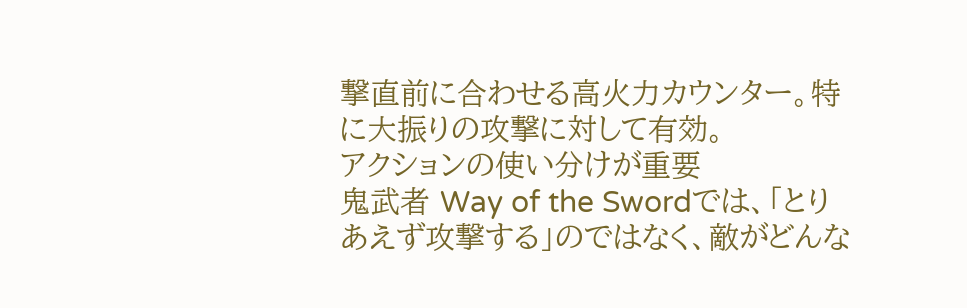撃直前に合わせる高火力カウンター。特に大振りの攻撃に対して有効。
アクションの使い分けが重要
鬼武者 Way of the Swordでは、「とりあえず攻撃する」のではなく、敵がどんな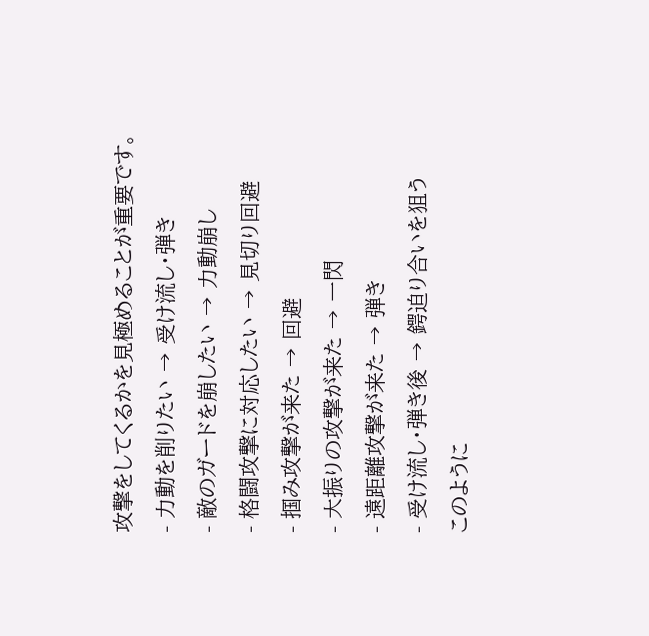攻撃をしてくるかを見極めることが重要です。
- 力動を削りたい → 受け流し・弾き
- 敵のガードを崩したい → 力動崩し
- 格闘攻撃に対応したい → 見切り回避
- 掴み攻撃が来た → 回避
- 大振りの攻撃が来た → 一閃
- 遠距離攻撃が来た → 弾き
- 受け流し・弾き後 → 鍔迫り合いを狙う
このように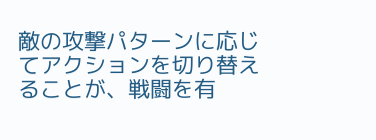敵の攻撃パターンに応じてアクションを切り替えることが、戦闘を有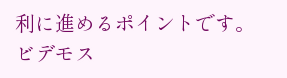利に進めるポイントです。
ビデモス